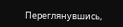Переглянувшись,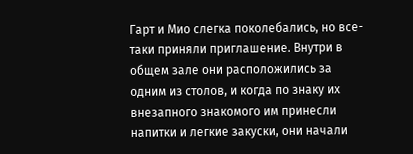Гарт и Мио слегка поколебались, но все-таки приняли приглашение. Внутри в общем зале они расположились за одним из столов, и когда по знаку их внезапного знакомого им принесли напитки и легкие закуски, они начали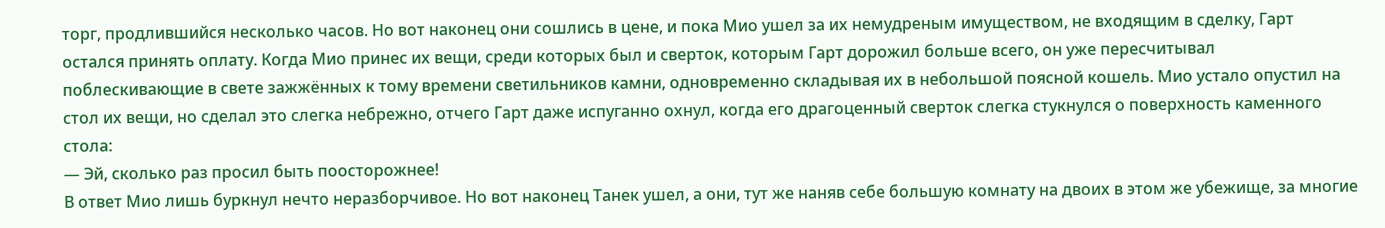торг, продлившийся несколько часов. Но вот наконец они сошлись в цене, и пока Мио ушел за их немудреным имуществом, не входящим в сделку, Гарт остался принять оплату. Когда Мио принес их вещи, среди которых был и сверток, которым Гарт дорожил больше всего, он уже пересчитывал поблескивающие в свете зажжённых к тому времени светильников камни, одновременно складывая их в небольшой поясной кошель. Мио устало опустил на стол их вещи, но сделал это слегка небрежно, отчего Гарт даже испуганно охнул, когда его драгоценный сверток слегка стукнулся о поверхность каменного стола:
— Эй, сколько раз просил быть поосторожнее!
В ответ Мио лишь буркнул нечто неразборчивое. Но вот наконец Танек ушел, а они, тут же наняв себе большую комнату на двоих в этом же убежище, за многие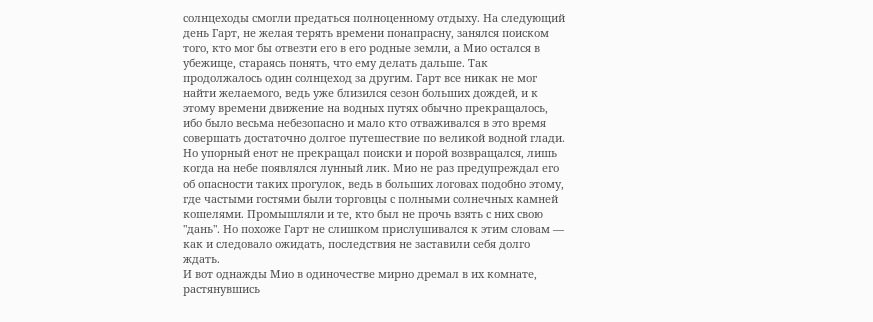солнцеходы смогли предаться полноценному отдыху. На следующий день Гарт, не желая терять времени понапрасну, занялся поиском того, кто мог бы отвезти его в его родные земли, а Мио остался в убежище, стараясь понять, что ему делать дальше. Так продолжалось один солнцеход за другим. Гарт все никак не мог найти желаемого, ведь уже близился сезон больших дождей, и к этому времени движение на водных путях обычно прекращалось, ибо было весьма небезопасно и мало кто отваживался в это время совершать достаточно долгое путешествие по великой водной глади.
Но упорный енот не прекращал поиски и порой возвращался, лишь когда на небе появлялся лунный лик. Мио не раз предупреждал его об опасности таких прогулок, ведь в больших логовах подобно этому, где частыми гостями были торговцы с полными солнечных камней кошелями. Промышляли и те, кто был не прочь взять с них свою "дань". Но похоже Гарт не слишком прислушивался к этим словам — как и следовало ожидать, последствия не заставили себя долго ждать.
И вот однажды Мио в одиночестве мирно дремал в их комнате, растянувшись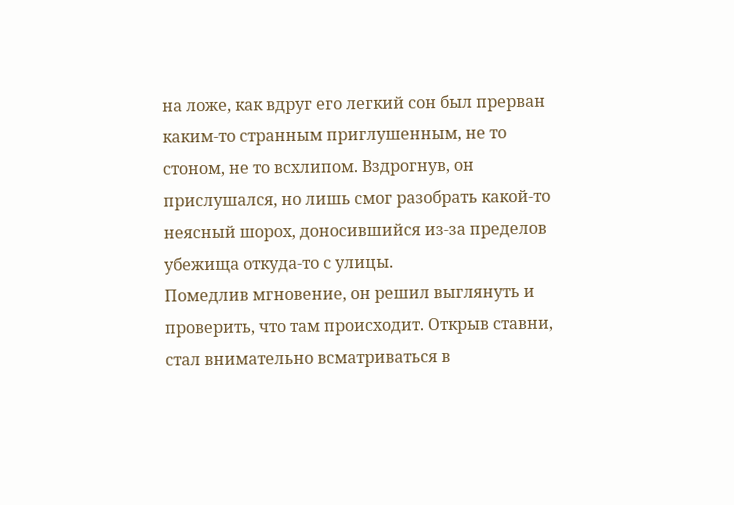на ложе, как вдруг его легкий сон был прерван каким-то странным приглушенным, не то стоном, не то всхлипом. Вздрогнув, он прислушался, но лишь смог разобрать какой-то неясный шорох, доносившийся из-за пределов убежища откуда-то с улицы.
Помедлив мгновение, он решил выглянуть и проверить, что там происходит. Открыв ставни, стал внимательно всматриваться в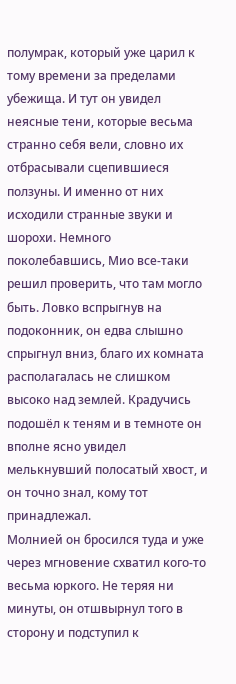полумрак, который уже царил к тому времени за пределами убежища. И тут он увидел неясные тени, которые весьма странно себя вели, словно их отбрасывали сцепившиеся ползуны. И именно от них исходили странные звуки и шорохи. Немного поколебавшись, Мио все-таки решил проверить, что там могло быть. Ловко вспрыгнув на подоконник, он едва слышно спрыгнул вниз, благо их комната располагалась не слишком высоко над землей. Крадучись подошёл к теням и в темноте он вполне ясно увидел мелькнувший полосатый хвост, и он точно знал, кому тот принадлежал.
Молнией он бросился туда и уже через мгновение схватил кого-то весьма юркого. Не теряя ни минуты, он отшвырнул того в сторону и подступил к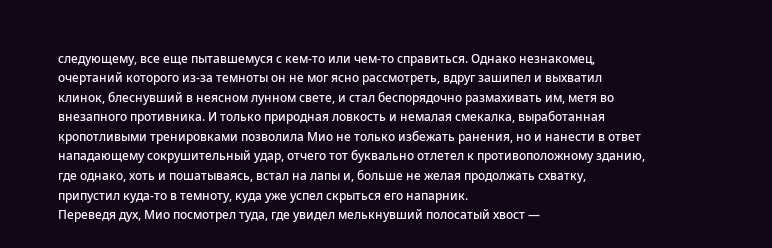следующему, все еще пытавшемуся с кем-то или чем-то справиться. Однако незнакомец, очертаний которого из-за темноты он не мог ясно рассмотреть, вдруг зашипел и выхватил клинок, блеснувший в неясном лунном свете, и стал беспорядочно размахивать им, метя во внезапного противника. И только природная ловкость и немалая смекалка, выработанная кропотливыми тренировками позволила Мио не только избежать ранения, но и нанести в ответ нападающему сокрушительный удар, отчего тот буквально отлетел к противоположному зданию, где однако, хоть и пошатываясь, встал на лапы и, больше не желая продолжать схватку, припустил куда-то в темноту, куда уже успел скрыться его напарник.
Переведя дух, Мио посмотрел туда, где увидел мелькнувший полосатый хвост —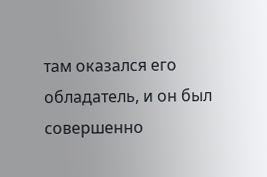там оказался его обладатель, и он был совершенно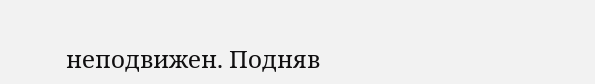неподвижен. Подняв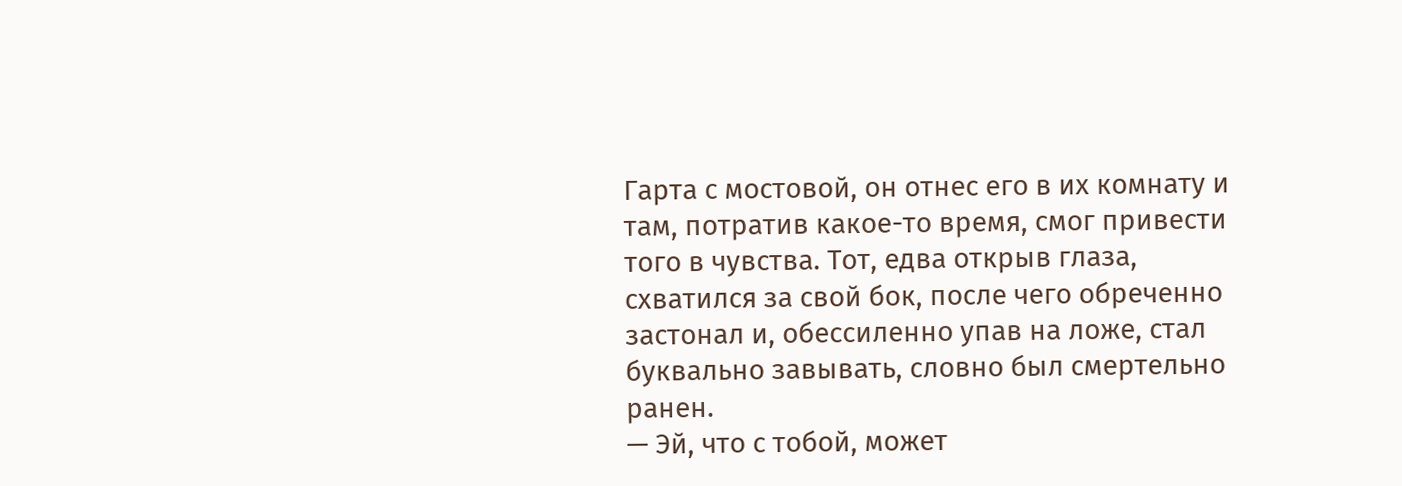Гарта с мостовой, он отнес его в их комнату и там, потратив какое-то время, смог привести того в чувства. Тот, едва открыв глаза, схватился за свой бок, после чего обреченно застонал и, обессиленно упав на ложе, стал буквально завывать, словно был смертельно ранен.
— Эй, что с тобой, может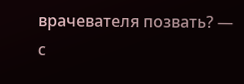врачевателя позвать? — с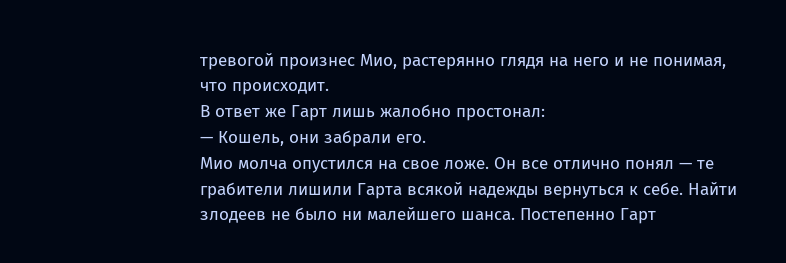тревогой произнес Мио, растерянно глядя на него и не понимая, что происходит.
В ответ же Гарт лишь жалобно простонал:
— Кошель, они забрали его.
Мио молча опустился на свое ложе. Он все отлично понял — те грабители лишили Гарта всякой надежды вернуться к себе. Найти злодеев не было ни малейшего шанса. Постепенно Гарт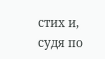стих и, судя по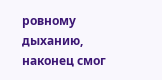ровному дыханию, наконец смог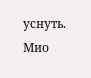уснуть. Мио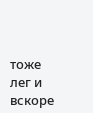тоже лег и вскоре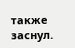также заснул.